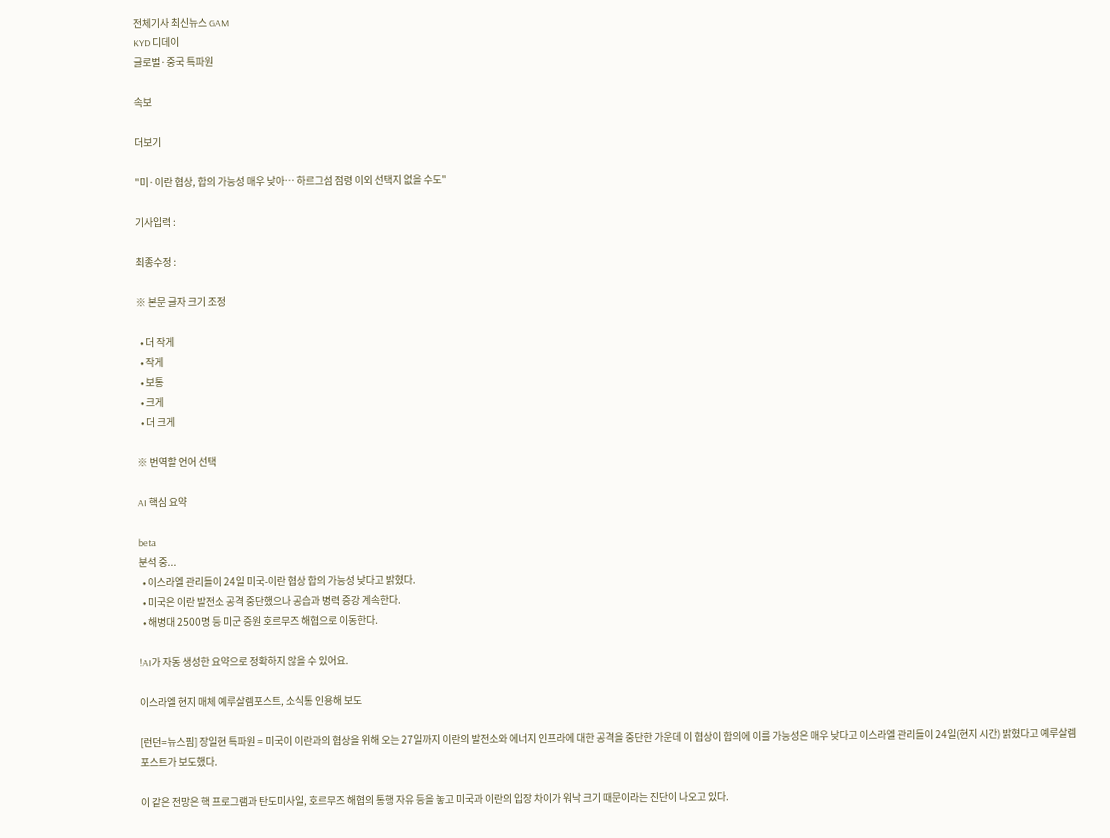전체기사 최신뉴스 GAM
KYD 디데이
글로벌·중국 특파원

속보

더보기

"미·이란 협상, 합의 가능성 매우 낮아… 하르그섬 점령 이외 선택지 없을 수도"

기사입력 :

최종수정 :

※ 본문 글자 크기 조정

  • 더 작게
  • 작게
  • 보통
  • 크게
  • 더 크게

※ 번역할 언어 선택

AI 핵심 요약

beta
분석 중...
  • 이스라엘 관리들이 24일 미국-이란 협상 합의 가능성 낮다고 밝혔다.
  • 미국은 이란 발전소 공격 중단했으나 공습과 병력 증강 계속한다.
  • 해병대 2500명 등 미군 증원 호르무즈 해협으로 이동한다.

!AI가 자동 생성한 요약으로 정확하지 않을 수 있어요.

이스라엘 현지 매체 예루살렘포스트, 소식통 인용해 보도

[런던=뉴스핌] 장일현 특파원 = 미국이 이란과의 협상을 위해 오는 27일까지 이란의 발전소와 에너지 인프라에 대한 공격을 중단한 가운데 이 협상이 합의에 이를 가능성은 매우 낮다고 이스라엘 관리들이 24일(현지 시간) 밝혔다고 예루살렘포스트가 보도했다.

이 같은 전망은 핵 프로그램과 탄도미사일, 호르무즈 해협의 통행 자유 등을 놓고 미국과 이란의 입장 차이가 워낙 크기 때문이라는 진단이 나오고 있다.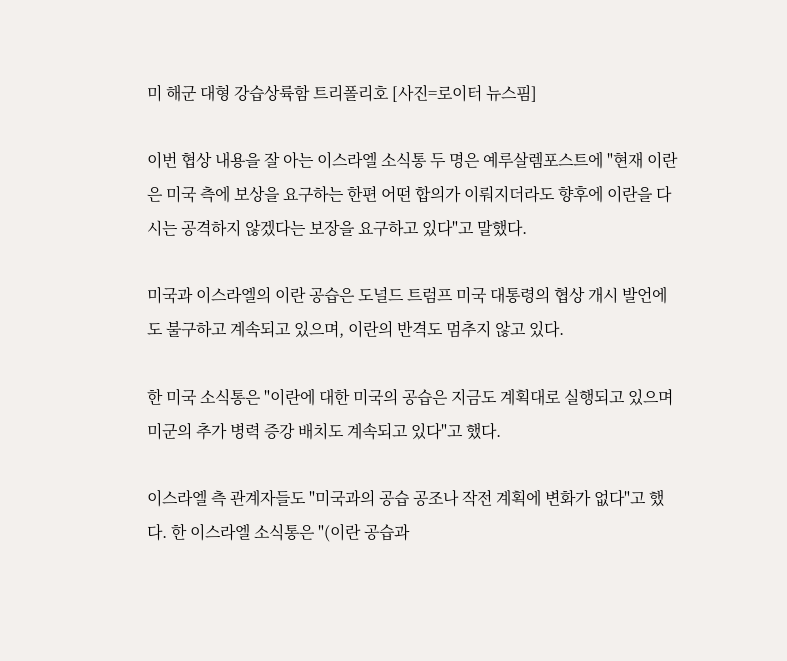미 해군 대형 강습상륙함 트리폴리호 [사진=로이터 뉴스핌]

이번 협상 내용을 잘 아는 이스라엘 소식통 두 명은 예루살렘포스트에 "현재 이란은 미국 측에 보상을 요구하는 한편 어떤 합의가 이뤄지더라도 향후에 이란을 다시는 공격하지 않겠다는 보장을 요구하고 있다"고 말했다.

미국과 이스라엘의 이란 공습은 도널드 트럼프 미국 대통령의 협상 개시 발언에도 불구하고 계속되고 있으며, 이란의 반격도 멈추지 않고 있다.

한 미국 소식통은 "이란에 대한 미국의 공습은 지금도 계획대로 실행되고 있으며 미군의 추가 병력 증강 배치도 계속되고 있다"고 했다.

이스라엘 측 관계자들도 "미국과의 공습 공조나 작전 계획에 변화가 없다"고 했다. 한 이스라엘 소식통은 "(이란 공습과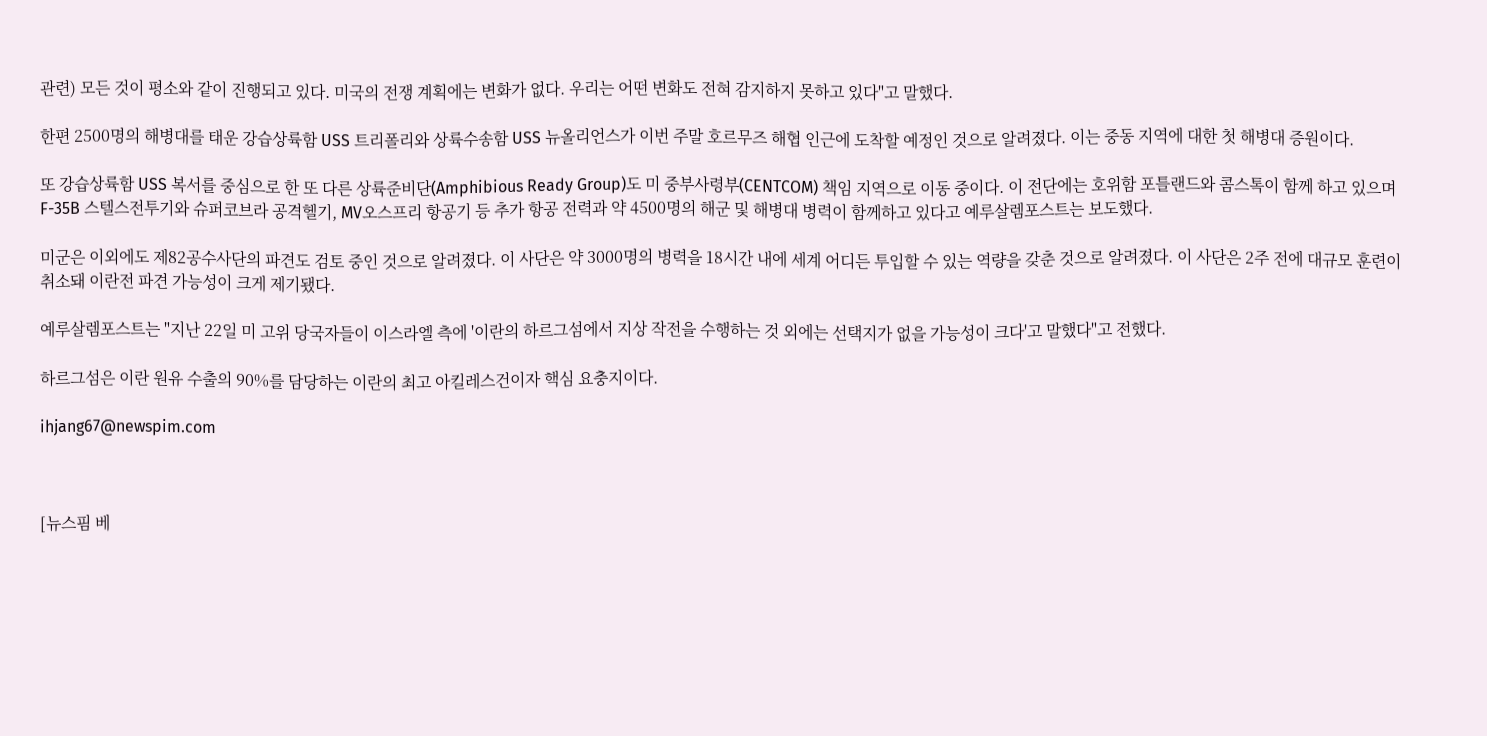관련) 모든 것이 평소와 같이 진행되고 있다. 미국의 전쟁 계획에는 변화가 없다. 우리는 어떤 변화도 전혀 감지하지 못하고 있다"고 말했다.

한편 2500명의 해병대를 태운 강습상륙함 USS 트리폴리와 상륙수송함 USS 뉴올리언스가 이번 주말 호르무즈 해협 인근에 도착할 예정인 것으로 알려졌다. 이는 중동 지역에 대한 첫 해병대 증원이다.

또 강습상륙함 USS 복서를 중심으로 한 또 다른 상륙준비단(Amphibious Ready Group)도 미 중부사령부(CENTCOM) 책임 지역으로 이동 중이다. 이 전단에는 호위함 포틀랜드와 콤스톡이 함께 하고 있으며 F-35B 스텔스전투기와 슈퍼코브라 공격헬기, MV오스프리 항공기 등 추가 항공 전력과 약 4500명의 해군 및 해병대 병력이 함께하고 있다고 예루살렘포스트는 보도했다.

미군은 이외에도 제82공수사단의 파견도 검토 중인 것으로 알려졌다. 이 사단은 약 3000명의 병력을 18시간 내에 세계 어디든 투입할 수 있는 역량을 갖춘 것으로 알려졌다. 이 사단은 2주 전에 대규모 훈련이 취소돼 이란전 파견 가능성이 크게 제기됐다.

예루살렘포스트는 "지난 22일 미 고위 당국자들이 이스라엘 측에 '이란의 하르그섬에서 지상 작전을 수행하는 것 외에는 선택지가 없을 가능성이 크다'고 말했다"고 전했다.

하르그섬은 이란 원유 수출의 90%를 담당하는 이란의 최고 아킬레스건이자 핵심 요충지이다.

ihjang67@newspim.com



[뉴스핌 베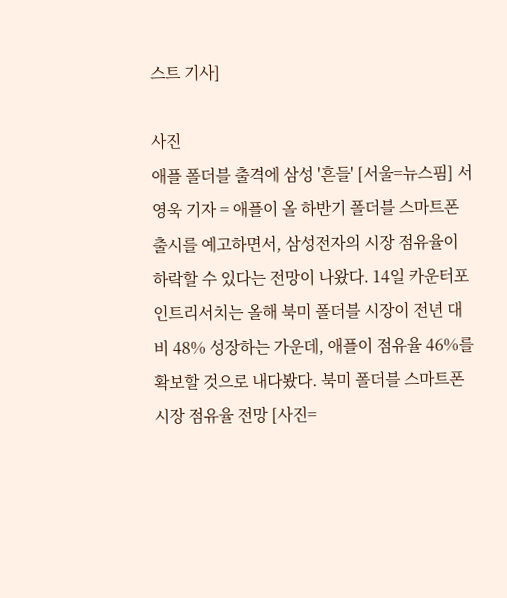스트 기사]

사진
애플 폴더블 출격에 삼성 '흔들' [서울=뉴스핌] 서영욱 기자 = 애플이 올 하반기 폴더블 스마트폰 출시를 예고하면서, 삼성전자의 시장 점유율이 하락할 수 있다는 전망이 나왔다. 14일 카운터포인트리서치는 올해 북미 폴더블 시장이 전년 대비 48% 성장하는 가운데, 애플이 점유율 46%를 확보할 것으로 내다봤다. 북미 폴더블 스마트폰 시장 점유율 전망 [사진=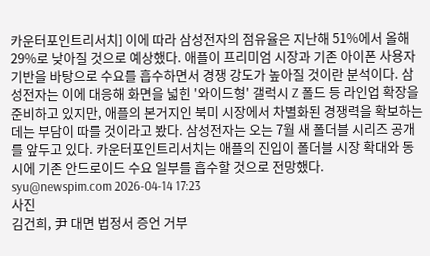카운터포인트리서치] 이에 따라 삼성전자의 점유율은 지난해 51%에서 올해 29%로 낮아질 것으로 예상했다. 애플이 프리미엄 시장과 기존 아이폰 사용자 기반을 바탕으로 수요를 흡수하면서 경쟁 강도가 높아질 것이란 분석이다. 삼성전자는 이에 대응해 화면을 넓힌 '와이드형' 갤럭시 Z 폴드 등 라인업 확장을 준비하고 있지만, 애플의 본거지인 북미 시장에서 차별화된 경쟁력을 확보하는 데는 부담이 따를 것이라고 봤다. 삼성전자는 오는 7월 새 폴더블 시리즈 공개를 앞두고 있다. 카운터포인트리서치는 애플의 진입이 폴더블 시장 확대와 동시에 기존 안드로이드 수요 일부를 흡수할 것으로 전망했다. syu@newspim.com 2026-04-14 17:23
사진
김건희, 尹 대면 법정서 증언 거부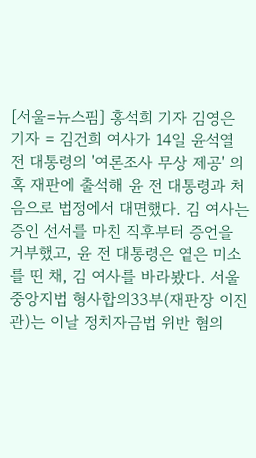[서울=뉴스핌] 홍석희 기자 김영은 기자 = 김건희 여사가 14일 윤석열 전 대통령의 '여론조사 무상 제공' 의혹 재판에 출석해 윤 전 대통령과 처음으로 법정에서 대면했다. 김 여사는 증인 선서를 마친 직후부터 증언을 거부했고, 윤 전 대통령은 옅은 미소를 띤 채, 김 여사를 바라봤다. 서울중앙지법 형사합의33부(재판장 이진관)는 이날 정치자금법 위반 혐의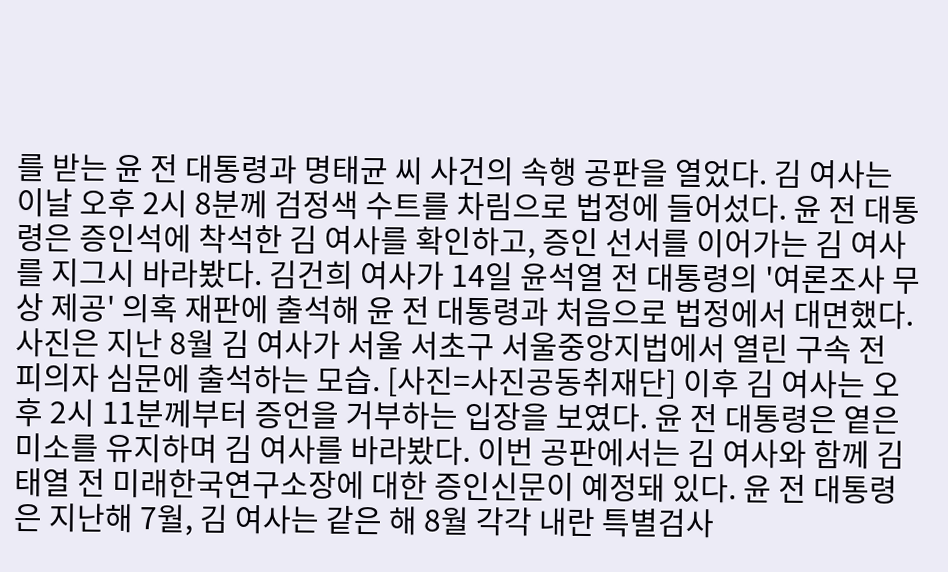를 받는 윤 전 대통령과 명태균 씨 사건의 속행 공판을 열었다. 김 여사는 이날 오후 2시 8분께 검정색 수트를 차림으로 법정에 들어섰다. 윤 전 대통령은 증인석에 착석한 김 여사를 확인하고, 증인 선서를 이어가는 김 여사를 지그시 바라봤다. 김건희 여사가 14일 윤석열 전 대통령의 '여론조사 무상 제공' 의혹 재판에 출석해 윤 전 대통령과 처음으로 법정에서 대면했다. 사진은 지난 8월 김 여사가 서울 서초구 서울중앙지법에서 열린 구속 전 피의자 심문에 출석하는 모습. [사진=사진공동취재단] 이후 김 여사는 오후 2시 11분께부터 증언을 거부하는 입장을 보였다. 윤 전 대통령은 옅은 미소를 유지하며 김 여사를 바라봤다. 이번 공판에서는 김 여사와 함께 김태열 전 미래한국연구소장에 대한 증인신문이 예정돼 있다. 윤 전 대통령은 지난해 7월, 김 여사는 같은 해 8월 각각 내란 특별검사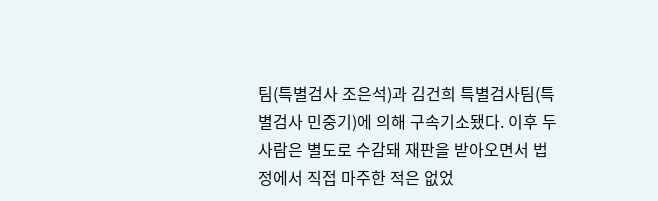팀(특별검사 조은석)과 김건희 특별검사팀(특별검사 민중기)에 의해 구속기소됐다. 이후 두 사람은 별도로 수감돼 재판을 받아오면서 법정에서 직접 마주한 적은 없었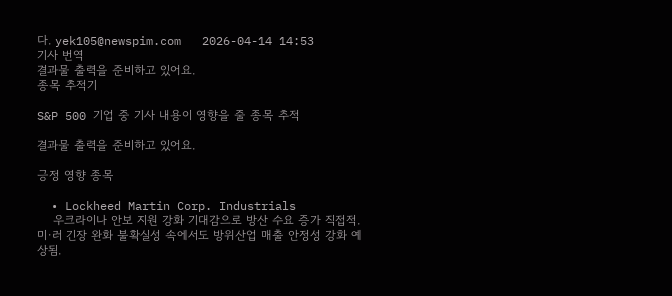다. yek105@newspim.com   2026-04-14 14:53
기사 번역
결과물 출력을 준비하고 있어요.
종목 추적기

S&P 500 기업 중 기사 내용이 영향을 줄 종목 추적

결과물 출력을 준비하고 있어요.

긍정 영향 종목

  • Lockheed Martin Corp. Industrials
    우크라이나 안보 지원 강화 기대감으로 방산 수요 증가 직접적. 미·러 긴장 완화 불확실성 속에서도 방위산업 매출 안정성 강화 예상됨.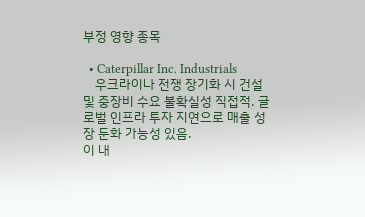부정 영향 종목

  • Caterpillar Inc. Industrials
    우크라이나 전쟁 장기화 시 건설 및 중장비 수요 불확실성 직접적. 글로벌 인프라 투자 지연으로 매출 성장 둔화 가능성 있음.
이 내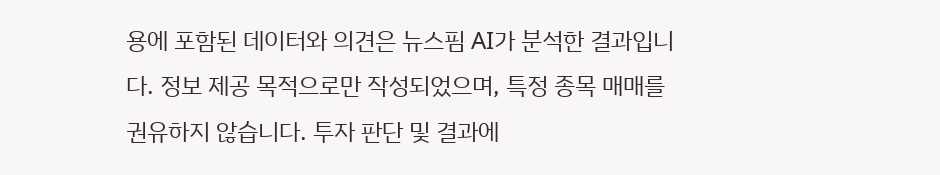용에 포함된 데이터와 의견은 뉴스핌 AI가 분석한 결과입니다. 정보 제공 목적으로만 작성되었으며, 특정 종목 매매를 권유하지 않습니다. 투자 판단 및 결과에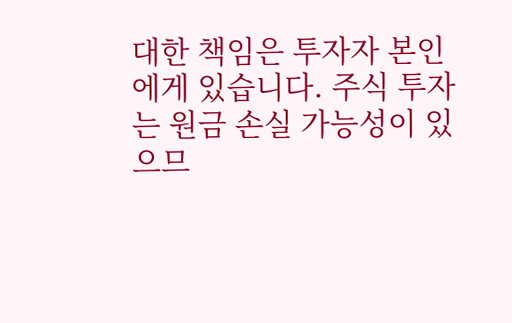대한 책임은 투자자 본인에게 있습니다. 주식 투자는 원금 손실 가능성이 있으므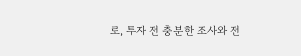로, 투자 전 충분한 조사와 전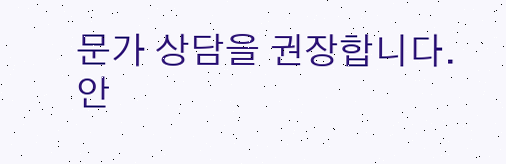문가 상담을 권장합니다.
안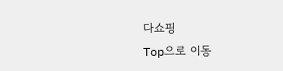다쇼핑
Top으로 이동